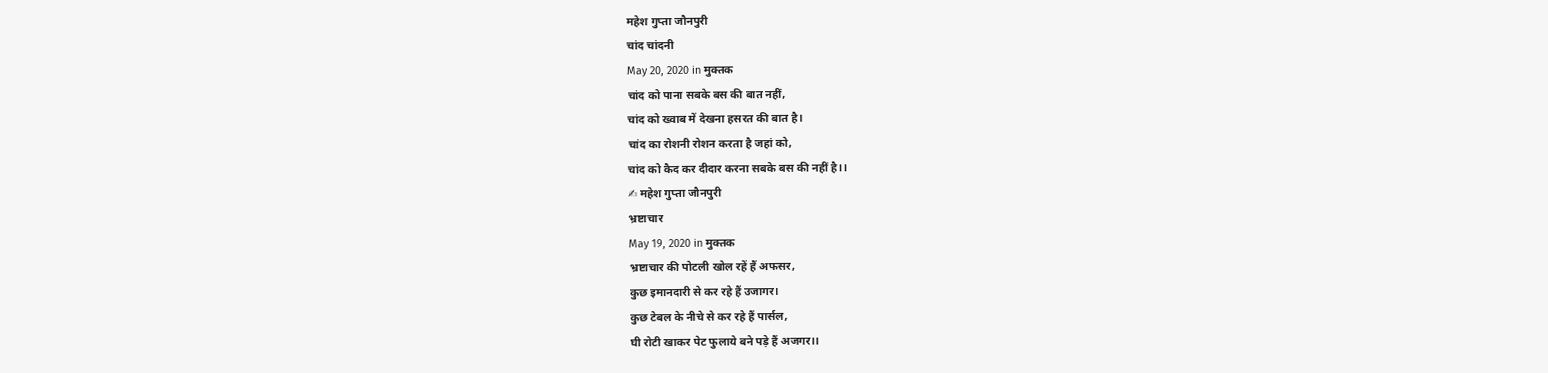महेश गुप्ता जौनपुरी
चांद चांदनी
May 20, 2020 in मुक्तक
चांद को पाना सबके बस की बात नहीं,
चांद को ख्वाब में देखना हसरत की बात है।
चांद का रोशनी रोशन करता है जहां को,
चांद को कैद कर दीदार करना सबके बस की नहीं है।।
✍ महेश गुप्ता जौनपुरी
भ्रष्टाचार
May 19, 2020 in मुक्तक
भ्रष्टाचार की पोटली खोल रहें हैं अफसर,
कुछ इमानदारी से कर रहे हैं उजागर।
कुछ टेबल के नीचे से कर रहे हैं पार्सल,
घी रोटी खाकर पेट फुलाये बने पड़े हैं अजगर।।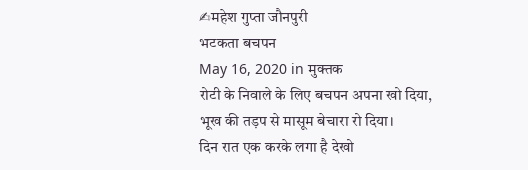✍महेश गुप्ता जौनपुरी
भटकता बचपन
May 16, 2020 in मुक्तक
रोटी के निवाले के लिए बचपन अपना खो दिया,
भूख की तड़प से मासूम बेचारा रो दिया।
दिन रात एक करके लगा है देखो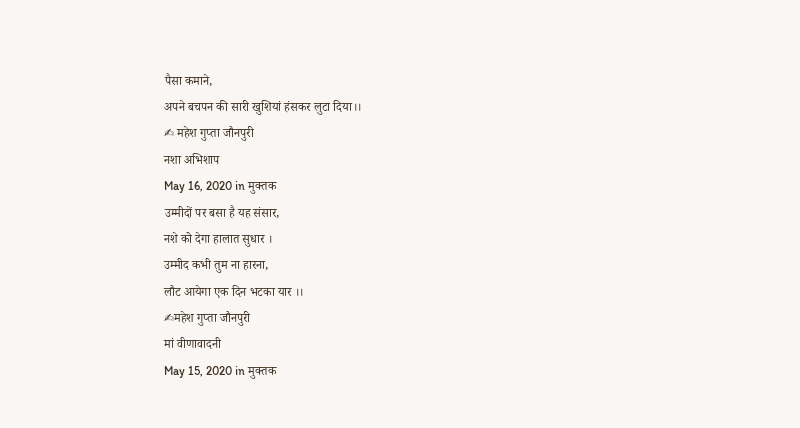पैसा कमाने,
अपने बचपन की सारी खुशियां हंसकर लुटा दिया।।
✍ महेश गुप्ता जौनपुरी
नशा अभिशाप
May 16, 2020 in मुक्तक
उम्मीदों पर बसा है यह संसार,
नशे को देगा हालात सुधार ।
उम्मीद कभी तुम ना हारना,
लौट आयेगा एक दिन भटका यार ।।
✍महेश गुप्ता जौनपुरी
मां वीणावादनी
May 15, 2020 in मुक्तक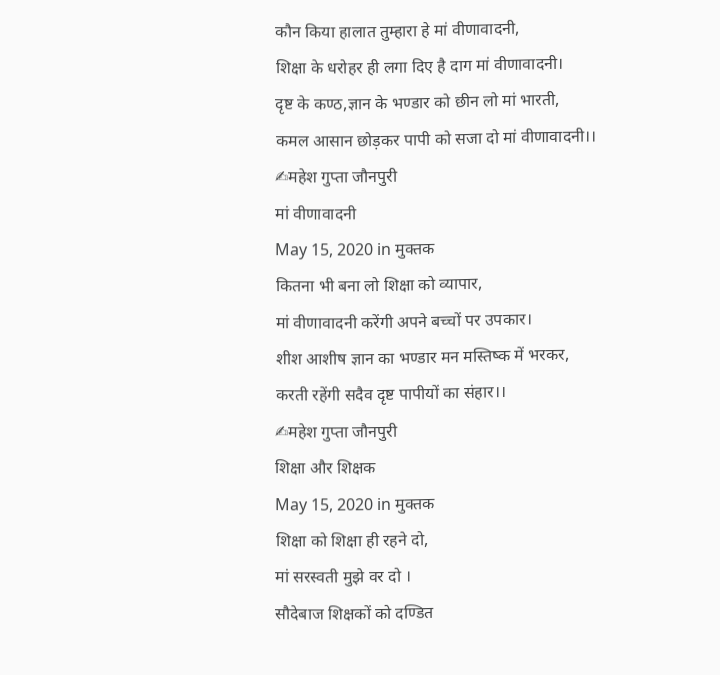कौन किया हालात तुम्हारा हे मां वीणावादनी,
शिक्षा के धरोहर ही लगा दिए है दाग मां वीणावादनी।
दृष्ट के कण्ठ,ज्ञान के भण्डार को छीन लो मां भारती,
कमल आसान छोड़कर पापी को सजा दो मां वीणावादनी।।
✍महेश गुप्ता जौनपुरी
मां वीणावादनी
May 15, 2020 in मुक्तक
कितना भी बना लो शिक्षा को व्यापार,
मां वीणावादनी करेंगी अपने बच्चों पर उपकार।
शीश आशीष ज्ञान का भण्डार मन मस्तिष्क में भरकर,
करती रहेंगी सदैव दृष्ट पापीयों का संहार।।
✍महेश गुप्ता जौनपुरी
शिक्षा और शिक्षक
May 15, 2020 in मुक्तक
शिक्षा को शिक्षा ही रहने दो,
मां सरस्वती मुझे वर दो ।
सौदेबाज शिक्षकों को दण्डित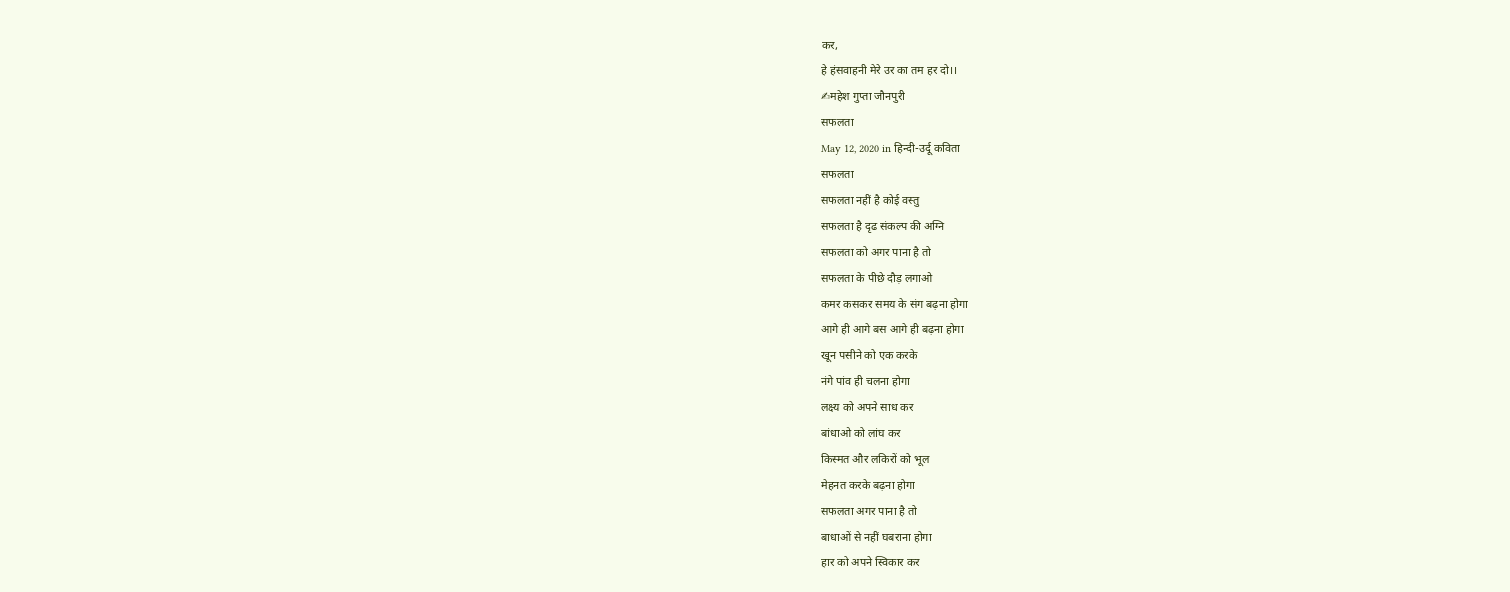कर,
हे हंसवाहनी मेरे उर का तम हर दो।।
✍महेश गुप्ता जौनपुरी
सफलता
May 12, 2020 in हिन्दी-उर्दू कविता
सफलता
सफलता नहीं है कोई वस्तु
सफलता है दृढ संकल्प की अग्नि
सफलता को अगर पाना है तो
सफलता के पीछे दौड़ लगाओ
कमर कसकर समय के संग बढ़ना होगा
आगे ही आगे बस आगे ही बढ़ना होगा
खून पसीने को एक करके
नंगे पांव ही चलना होगा
लक्ष्य को अपने साध कर
बांधाओ को लांघ कर
किस्मत और लकिरों को भूल
मेहनत करके बढ़ना होगा
सफलता अगर पाना है तो
बाधाओं से नहीं घबराना होगा
हार को अपने स्विकार कर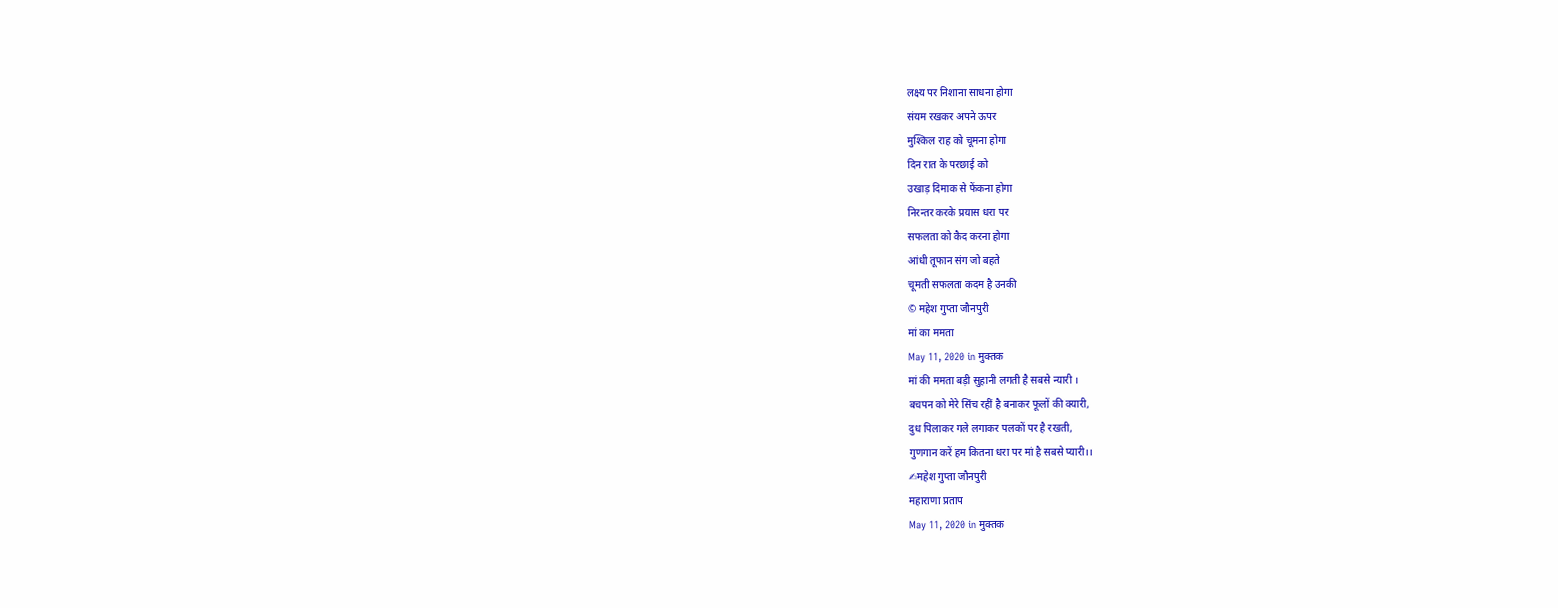लक्ष्य पर निशाना साधना होगा
संयम रखकर अपने ऊपर
मुश्किल राह को चूमना होगा
दिन रात के परछाई को
उखाड़ दिमाक से फेंकना होगा
निरन्तर करके प्रयास धरा पर
सफलता को कैद करना होगा
आंधी तूफान संग जो बहते
चूमती सफलता कदम है उनकी
© महेश गुप्ता जौनपुरी
मां का ममता
May 11, 2020 in मुक्तक
मां की ममता बड़ी सुहानी लगती है सबसे न्यारी ।
बचपन को मेरे सिंच रहीं है बनाकर फूलों की क्यारी,
दुध पिलाकर गले लगाकर पलकों पर है रखती,
गुणगान करें हम कितना धरा पर मां है सबसे प्यारी।।
✍महेश गुप्ता जौनपुरी
महाराणा प्रताप
May 11, 2020 in मुक्तक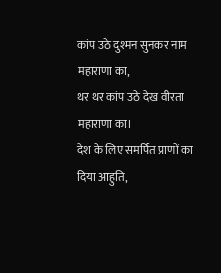कांप उठे दुश्मन सुनकर नाम महाराणा का,
थर थर कांप उठे देख वीरता महाराणा का।
देश के लिए समर्पित प्राणों का दिया आहुति,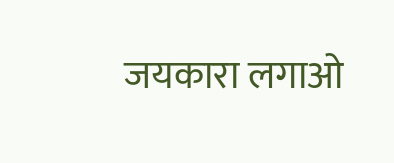जयकारा लगाओ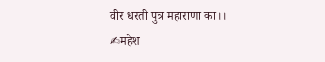वीर धरती पुत्र महाराणा का।।
✍महेश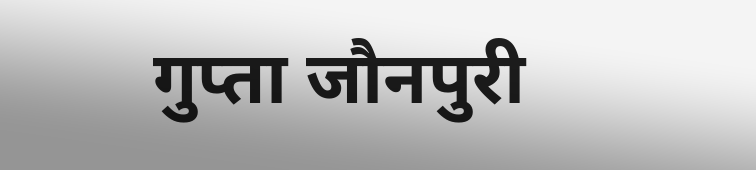गुप्ता जौनपुरी